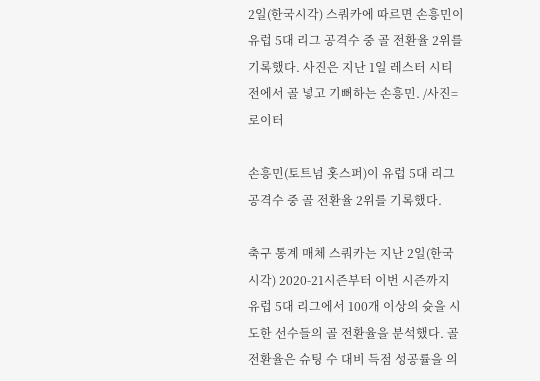2일(한국시각) 스쿼카에 따르면 손흥민이 유럽 5대 리그 공격수 중 골 전환율 2위를 기록했다. 사진은 지난 1일 레스터 시티전에서 골 넣고 기뻐하는 손흥민. /사진=로이터

손흥민(토트넘 홋스퍼)이 유럽 5대 리그 공격수 중 골 전환율 2위를 기록했다.

축구 통계 매체 스쿼카는 지난 2일(한국시각) 2020-21시즌부터 이번 시즌까지 유럽 5대 리그에서 100개 이상의 슛을 시도한 선수들의 골 전환율을 분석했다. 골 전환율은 슈팅 수 대비 득점 성공률을 의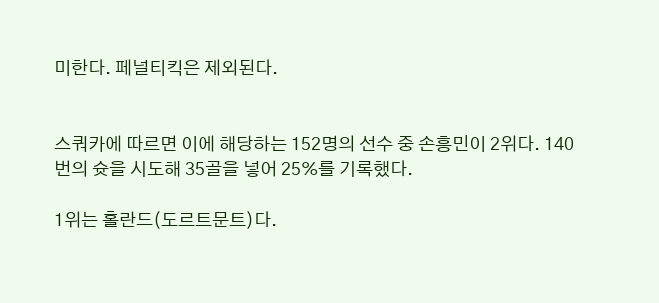미한다. 페널티킥은 제외된다.


스쿼카에 따르면 이에 해당하는 152명의 선수 중 손흥민이 2위다. 140번의 슛을 시도해 35골을 넣어 25%를 기록했다.

1위는 홀란드(도르트문트)다.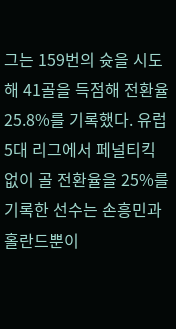그는 159번의 슛을 시도해 41골을 득점해 전환율 25.8%를 기록했다. 유럽 5대 리그에서 페널티킥 없이 골 전환율을 25%를 기록한 선수는 손흥민과 홀란드뿐이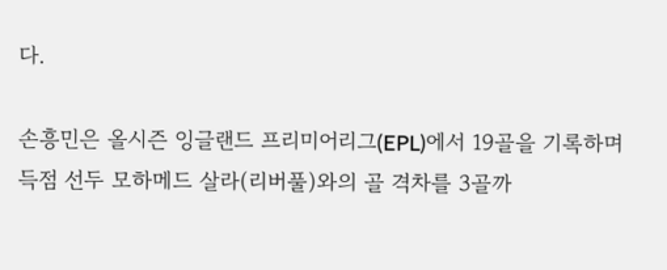다.

손흥민은 올시즌 잉글랜드 프리미어리그(EPL)에서 19골을 기록하며 득점 선두 모하메드 살라(리버풀)와의 골 격차를 3골까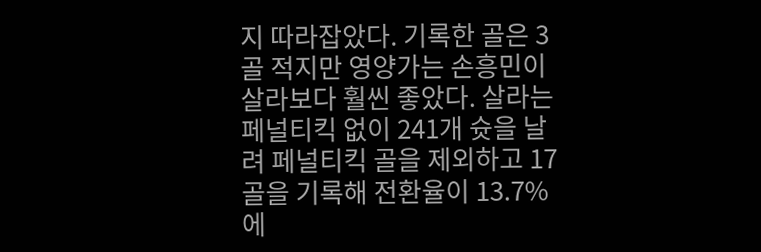지 따라잡았다. 기록한 골은 3골 적지만 영양가는 손흥민이 살라보다 훨씬 좋았다. 살라는 페널티킥 없이 241개 슛을 날려 페널티킥 골을 제외하고 17골을 기록해 전환율이 13.7%에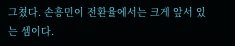그쳤다. 손흥민이 전환율에서는 크게 앞서 있는 셈이다.